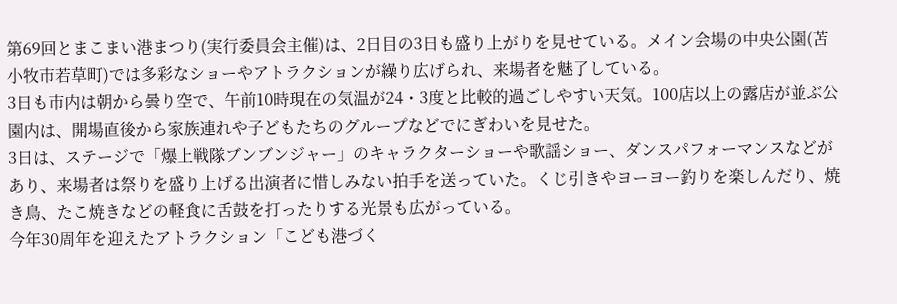第69回とまこまい港まつり(実行委員会主催)は、2日目の3日も盛り上がりを見せている。メイン会場の中央公園(苫小牧市若草町)では多彩なショーやアトラクションが繰り広げられ、来場者を魅了している。
3日も市内は朝から曇り空で、午前10時現在の気温が24・3度と比較的過ごしやすい天気。100店以上の露店が並ぶ公園内は、開場直後から家族連れや子どもたちのグループなどでにぎわいを見せた。
3日は、ステージで「爆上戦隊ブンブンジャー」のキャラクターショーや歌謡ショー、ダンスパフォーマンスなどがあり、来場者は祭りを盛り上げる出演者に惜しみない拍手を送っていた。くじ引きやヨーヨー釣りを楽しんだり、焼き鳥、たこ焼きなどの軽食に舌鼓を打ったりする光景も広がっている。
今年30周年を迎えたアトラクション「こども港づく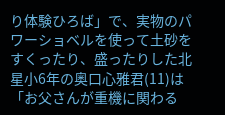り体験ひろば」で、実物のパワーショベルを使って土砂をすくったり、盛ったりした北星小6年の奥口心雅君(11)は「お父さんが重機に関わる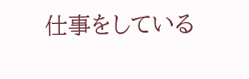仕事をしている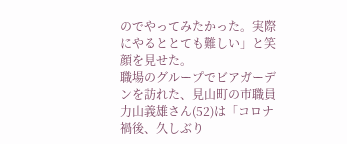のでやってみたかった。実際にやるととても難しい」と笑顔を見せた。
職場のグループでビアガーデンを訪れた、見山町の市職員力山義雄さん(52)は「コロナ禍後、久しぶり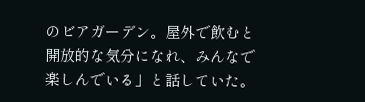のビアガーデン。屋外で飲むと開放的な気分になれ、みんなで楽しんでいる」と話していた。